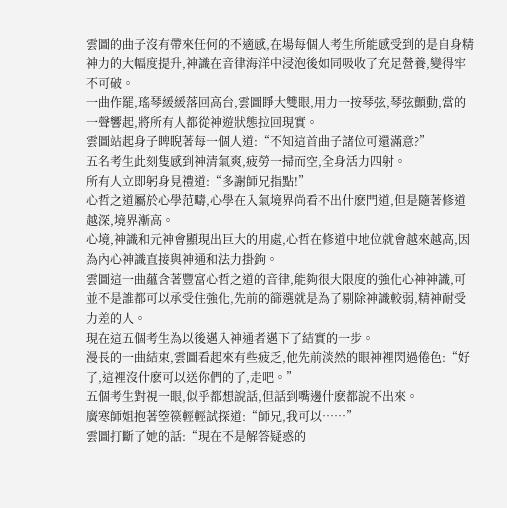雲圖的曲子沒有帶來任何的不適感,在場每個人考生所能感受到的是自身精神力的大幅度提升,神識在音律海洋中浸泡後如同吸收了充足營養,變得牢不可破。
一曲作罷,瑤琴緩緩落回高台,雲圖睜大雙眼,用力一按琴弦,琴弦顫動,當的一聲響起,將所有人都從神遊狀態拉回現實。
雲圖站起身子睥睨著每一個人道:“不知這首曲子諸位可還滿意?”
五名考生此刻隻感到神清氣爽,疲勞一掃而空,全身活力四射。
所有人立即躬身見禮道:“多謝師兄指點!”
心哲之道屬於心學范疇,心學在入氣境界尚看不出什麽門道,但是隨著修道越深,境界漸高。
心境,神識和元神會顯現出巨大的用處,心哲在修道中地位就會越來越高,因為內心神識直接與神通和法力掛鉤。
雲圖這一曲蘊含著豐富心哲之道的音律,能夠很大限度的強化心神神識,可並不是誰都可以承受住強化,先前的篩選就是為了剔除神識較弱,精神耐受力差的人。
現在這五個考生為以後邁入神通者邁下了結實的一步。
漫長的一曲結束,雲圖看起來有些疲乏,他先前淡然的眼神裡閃過倦色:“好了,這裡沒什麽可以送你們的了,走吧。”
五個考生對視一眼,似乎都想說話,但話到嘴邊什麽都說不出來。
廣寒師姐抱著箜篌輕輕試探道:“師兄,我可以……”
雲圖打斷了她的話:“現在不是解答疑惑的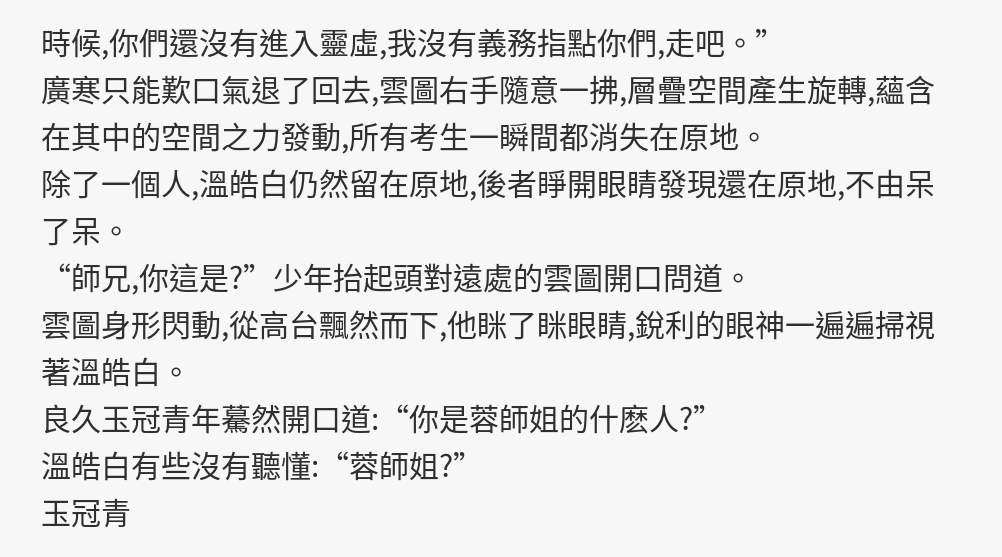時候,你們還沒有進入靈虛,我沒有義務指點你們,走吧。”
廣寒只能歎口氣退了回去,雲圖右手隨意一拂,層疊空間產生旋轉,蘊含在其中的空間之力發動,所有考生一瞬間都消失在原地。
除了一個人,溫皓白仍然留在原地,後者睜開眼睛發現還在原地,不由呆了呆。
“師兄,你這是?”少年抬起頭對遠處的雲圖開口問道。
雲圖身形閃動,從高台飄然而下,他眯了眯眼睛,銳利的眼神一遍遍掃視著溫皓白。
良久玉冠青年驀然開口道:“你是蓉師姐的什麽人?”
溫皓白有些沒有聽懂:“蓉師姐?”
玉冠青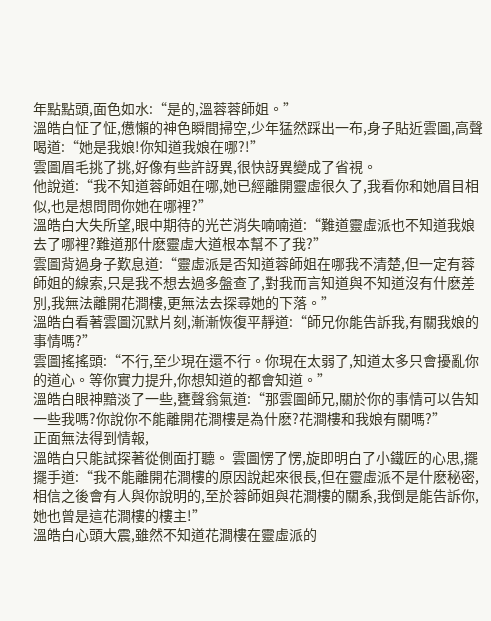年點點頭,面色如水:“是的,溫蓉蓉師姐。”
溫皓白怔了怔,憊懶的神色瞬間掃空,少年猛然踩出一布,身子貼近雲圖,高聲喝道:“她是我娘!你知道我娘在哪?!”
雲圖眉毛挑了挑,好像有些許訝異,很快訝異變成了省視。
他說道:“我不知道蓉師姐在哪,她已經離開靈虛很久了,我看你和她眉目相似,也是想問問你她在哪裡?”
溫皓白大失所望,眼中期待的光芒消失喃喃道:“難道靈虛派也不知道我娘去了哪裡?難道那什麽靈虛大道根本幫不了我?”
雲圖背過身子歎息道:“靈虛派是否知道蓉師姐在哪我不清楚,但一定有蓉師姐的線索,只是我不想去過多盤查了,對我而言知道與不知道沒有什麽差別,我無法離開花澗樓,更無法去探尋她的下落。”
溫皓白看著雲圖沉默片刻,漸漸恢復平靜道:“師兄你能告訴我,有關我娘的事情嗎?”
雲圖搖搖頭:“不行,至少現在還不行。你現在太弱了,知道太多只會擾亂你的道心。等你實力提升,你想知道的都會知道。”
溫皓白眼神黯淡了一些,甕聲翁氣道:“那雲圖師兄,關於你的事情可以告知一些我嗎?你說你不能離開花澗樓是為什麽?花澗樓和我娘有關嗎?”
正面無法得到情報,
溫皓白只能試探著從側面打聽。 雲圖愣了愣,旋即明白了小鐵匠的心思,擺擺手道:“我不能離開花澗樓的原因說起來很長,但在靈虛派不是什麽秘密,相信之後會有人與你說明的,至於蓉師姐與花澗樓的關系,我倒是能告訴你,她也曾是這花澗樓的樓主!”
溫皓白心頭大震,雖然不知道花澗樓在靈虛派的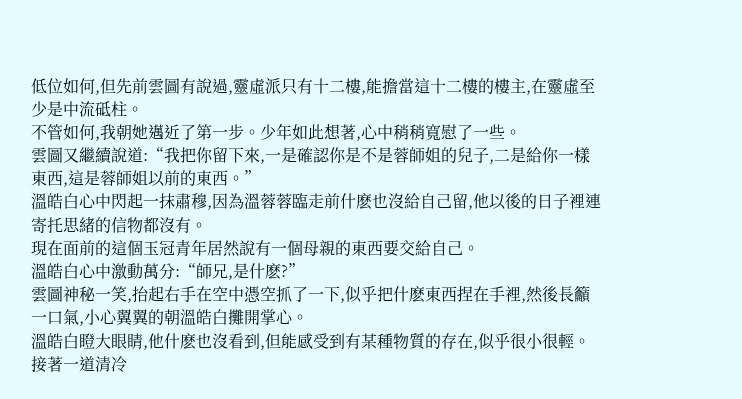低位如何,但先前雲圖有說過,靈虛派只有十二樓,能擔當這十二樓的樓主,在靈虛至少是中流砥柱。
不管如何,我朝她邁近了第一步。少年如此想著,心中稍稍寬慰了一些。
雲圖又繼續說道:“我把你留下來,一是確認你是不是蓉師姐的兒子,二是給你一樣東西,這是蓉師姐以前的東西。”
溫皓白心中閃起一抹肅穆,因為溫蓉蓉臨走前什麽也沒給自己留,他以後的日子裡連寄托思緒的信物都沒有。
現在面前的這個玉冠青年居然說有一個母親的東西要交給自己。
溫皓白心中激動萬分:“師兄,是什麽?”
雲圖神秘一笑,抬起右手在空中憑空抓了一下,似乎把什麽東西捏在手裡,然後長籲一口氣,小心翼翼的朝溫皓白攤開掌心。
溫皓白瞪大眼睛,他什麽也沒看到,但能感受到有某種物質的存在,似乎很小很輕。
接著一道清冷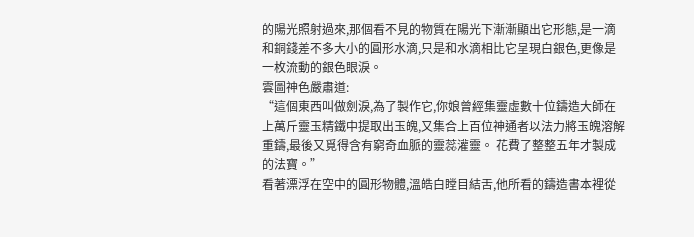的陽光照射過來,那個看不見的物質在陽光下漸漸顯出它形態,是一滴和銅錢差不多大小的圓形水滴,只是和水滴相比它呈現白銀色,更像是一枚流動的銀色眼淚。
雲圖神色嚴肅道:
“這個東西叫做劍淚,為了製作它,你娘曾經集靈虛數十位鑄造大師在上萬斤靈玉精鐵中提取出玉魄,又集合上百位神通者以法力將玉魄溶解重鑄,最後又覓得含有窮奇血脈的靈蕊灌靈。 花費了整整五年才製成的法寶。”
看著漂浮在空中的圓形物體,溫皓白瞠目結舌,他所看的鑄造書本裡從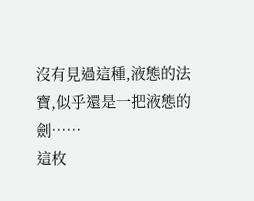沒有見過這種,液態的法寶,似乎還是一把液態的劍……
這枚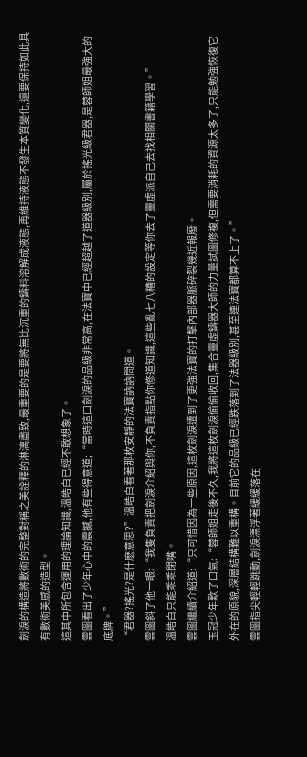劍淚的構造將數術的完整對稱之美詮釋的淋漓盡致,最重要的是要將無比沉重的鑄料溶解成液態,再維持液態不發生本質變化,還要保持如此具有數術美感的造型。
這其中所包含運用的理論知識,溫皓白已經不敢想象了。
雲圖看出了少年心中的震撼,他有些得意道;“當時這口劍淚的品級非常高,在法寶中已經超越了道器級別,屬於搖光級君器,是蓉師姐最強大的底牌。”
“君器?搖光?是什麽意思?”溫皓白看著那枚安靜的法寶訥訥問道。
雲圖斜了他一眼:“我隻負責把劍淚介紹與你,不負責指點你修道知識,這些亂七八糟的設定等你去了靈虛派自己去找相關書籍學習。”
溫皓白只能乖乖閉嘴。
雲圖繼續介紹道:“只可惜因為一些原因,這枚劍淚遭到了更強法寶的打擊內部器脈碎裂幾近報廢。
玉冠少年歎了口氣:“蓉師姐走後不久,我將這枚劍淚偷偷收回,集合靈虛鑄器大師的力量試圖修複,但需要消耗的資源太多了,只能勉強恢復它外在的原貌,深層結構難以重構。目前它的品級已經跌落到了法器級別,甚至連法寶都算不上了。”
雲圖指尖輕輕跳動,劍淚漂浮著緩緩落在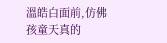溫皓白面前,仿佛孩童天真的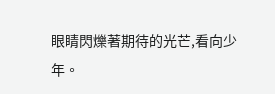眼睛閃爍著期待的光芒,看向少年。